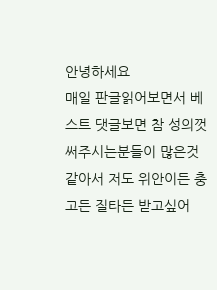안녕하세요
매일 판글읽어보면서 베스트 댓글보면 참 성의껏 써주시는분들이 많은것 같아서 저도 위안이든 충고든 질타든 받고싶어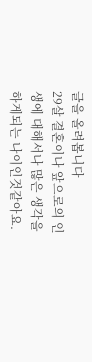글을 올려봅니다
29살 결혼이나 앞으로의 인생에 대해서나 많은 생각을 하게되는 나이인것같아요.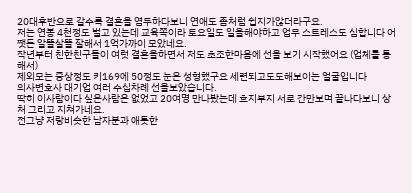20대후반으로 갈수록 결혼을 염두하다보니 연애도 좀처럼 쉽지가않더라구요.
저는 연봉 4천정도 벌고 있는데 교육쪽이라 토요일도 일을해야하고 업무 스트레스도 심합니다 어쨋든 알뜰살뜰 잘해서 1억가까이 모았네요.
작년부터 친한친구들이 여럿 결혼을하면서 저도 초조한마음에 선을 보기 시작했어요 (업체를 통해서)
제외모는 중상정도 키169에 50정도 눈은 성형했구요 세련되고도도해보이는 얼굴입니다
의사변호사 대기업 여러 수십차례 선을보았습니다.
딱히 이사람이다 싶은사람은 없었고 20여명 만나봤는데 흐지부지 서로 간만보며 끝나다보니 상처 그리고 지쳐가네요.
전그냥 저랑비슷한 남자분과 애틋한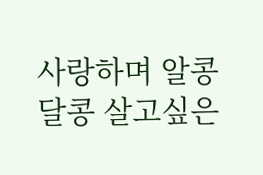사랑하며 알콩달콩 살고싶은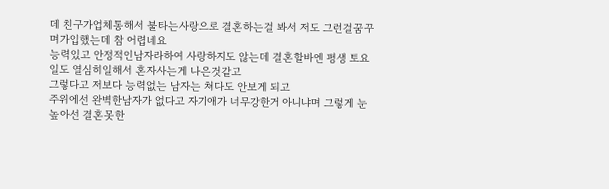데 친구가업체통해서 불타는사랑으로 결혼하는걸 봐서 저도 그런걸꿈꾸며가입했는데 참 어렵네요
능력있고 안정적인남자라하여 사랑하지도 않는데 결혼할바엔 평생 토요일도 열심히일해서 혼자사는게 나은것같고
그렇다고 저보다 능력없는 남자는 쳐다도 안보게 되고
주위에선 완벽한남자가 없다고 자기애가 너무강한거 아니냐며 그렇게 눈높아선 결혼못한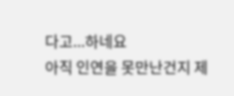다고...하네요
아직 인연을 못만난건지 제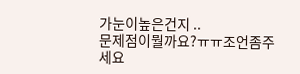가눈이높은건지 ..
문제점이뭘까요?ㅠㅠ조언좀주세요